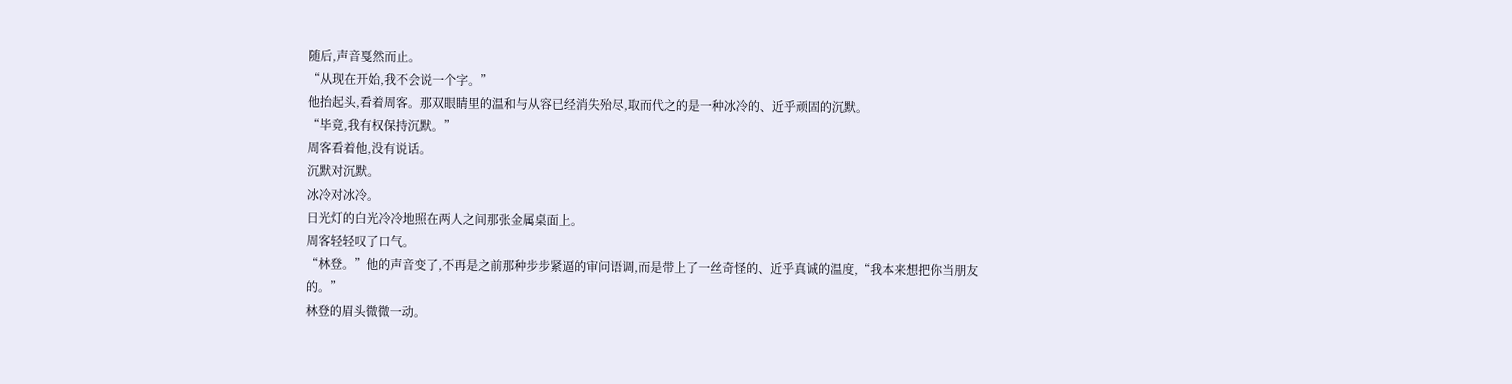随后,声音戛然而止。
“从现在开始,我不会说一个字。”
他抬起头,看着周客。那双眼睛里的温和与从容已经消失殆尽,取而代之的是一种冰冷的、近乎顽固的沉默。
“毕竟,我有权保持沉默。”
周客看着他,没有说话。
沉默对沉默。
冰冷对冰冷。
日光灯的白光冷冷地照在两人之间那张金属桌面上。
周客轻轻叹了口气。
“林登。”他的声音变了,不再是之前那种步步紧逼的审问语调,而是带上了一丝奇怪的、近乎真诚的温度,“我本来想把你当朋友的。”
林登的眉头微微一动。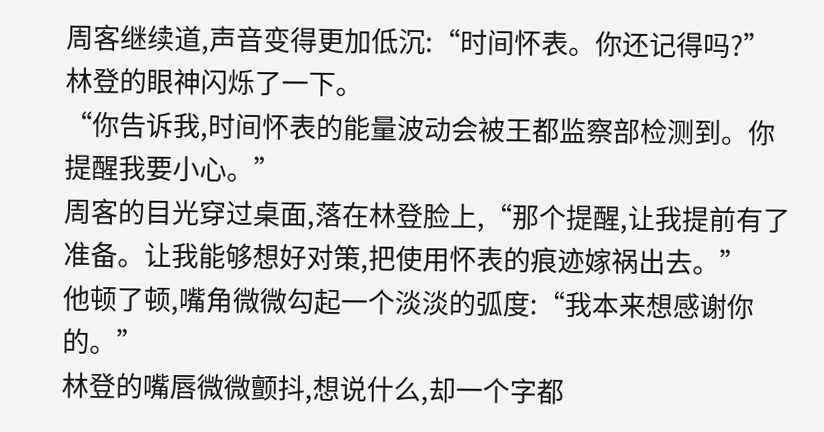周客继续道,声音变得更加低沉:“时间怀表。你还记得吗?”
林登的眼神闪烁了一下。
“你告诉我,时间怀表的能量波动会被王都监察部检测到。你提醒我要小心。”
周客的目光穿过桌面,落在林登脸上,“那个提醒,让我提前有了准备。让我能够想好对策,把使用怀表的痕迹嫁祸出去。”
他顿了顿,嘴角微微勾起一个淡淡的弧度:“我本来想感谢你的。”
林登的嘴唇微微颤抖,想说什么,却一个字都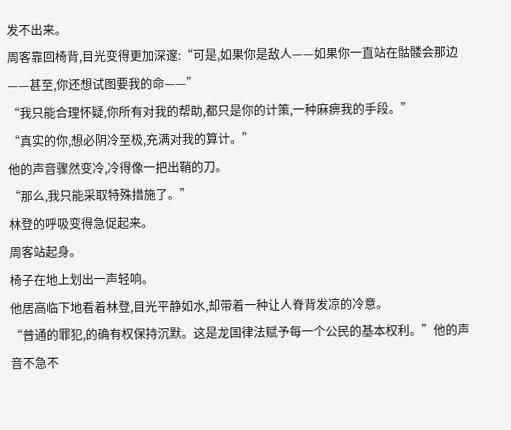发不出来。
周客靠回椅背,目光变得更加深邃:“可是,如果你是敌人——如果你一直站在骷髅会那边——甚至,你还想试图要我的命——”
“我只能合理怀疑,你所有对我的帮助,都只是你的计策,一种麻痹我的手段。”
“真实的你,想必阴冷至极,充满对我的算计。”
他的声音骤然变冷,冷得像一把出鞘的刀。
“那么,我只能采取特殊措施了。”
林登的呼吸变得急促起来。
周客站起身。
椅子在地上划出一声轻响。
他居高临下地看着林登,目光平静如水,却带着一种让人脊背发凉的冷意。
“普通的罪犯,的确有权保持沉默。这是龙国律法赋予每一个公民的基本权利。”他的声音不急不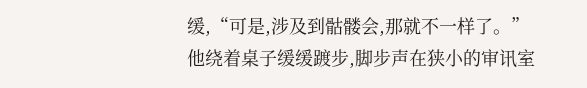缓,“可是,涉及到骷髅会,那就不一样了。”
他绕着桌子缓缓踱步,脚步声在狭小的审讯室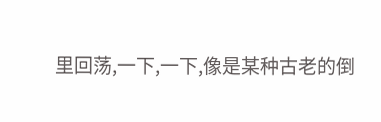里回荡,一下,一下,像是某种古老的倒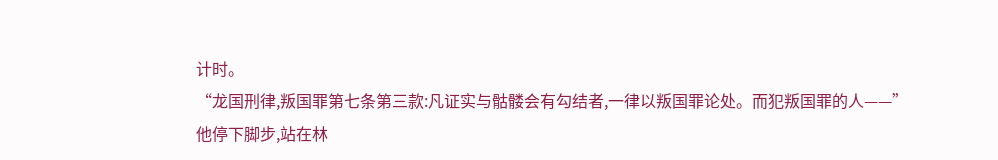计时。
“龙国刑律,叛国罪第七条第三款:凡证实与骷髅会有勾结者,一律以叛国罪论处。而犯叛国罪的人——”
他停下脚步,站在林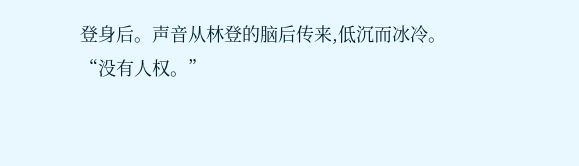登身后。声音从林登的脑后传来,低沉而冰冷。
“没有人权。”